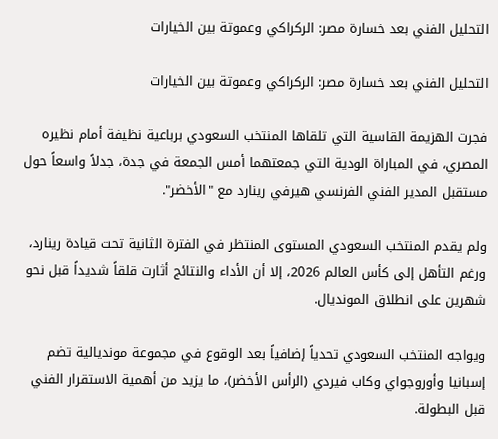التحليل الفني بعد خسارة مصر: الركراكي وعموتة بين الخيارات

التحليل الفني بعد خسارة مصر: الركراكي وعموتة بين الخيارات

فجرت الهزيمة القاسية التي تلقاها المنتخب السعودي برباعية نظيفة أمام نظيره المصري، في المباراة الودية التي جمعتهما أمس الجمعة في جدة، جدلاً واسعاً حول مستقبل المدير الفني الفرنسي هيرفي رينارد مع "الأخضر".

ولم يقدم المنتخب السعودي المستوى المنتظر في الفترة الثانية تحت قيادة رينارد، ورغم التأهل إلى كأس العالم 2026، إلا أن الأداء والنتائج أثارت قلقاً شديداً قبل نحو شهرين على انطلاق المونديال.

ويواجه المنتخب السعودي تحدياً إضافياً بعد الوقوع في مجموعة مونديالية تضم إسبانيا وأوروجواي وكاب فيردي (الرأس الأخضر)، ما يزيد من أهمية الاستقرار الفني قبل البطولة.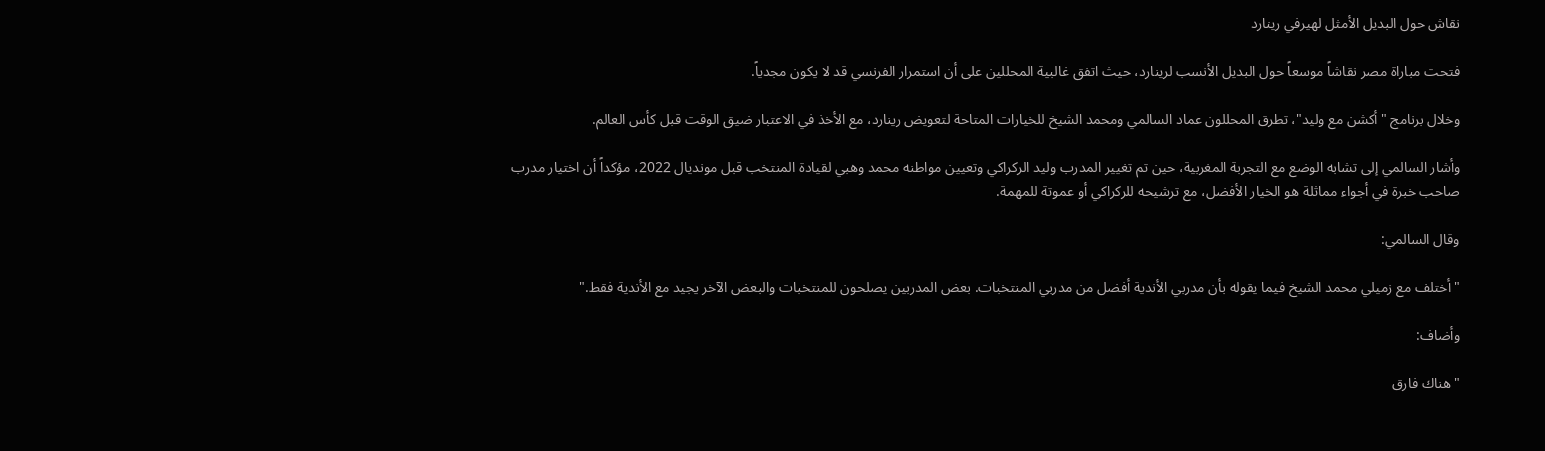نقاش حول البديل الأمثل لهيرفي رينارد

فتحت مباراة مصر نقاشاً موسعاً حول البديل الأنسب لرينارد، حيث اتفق غالبية المحللين على أن استمرار الفرنسي قد لا يكون مجدياً.

وخلال برنامج "أكشن مع وليد"، تطرق المحللون عماد السالمي ومحمد الشيخ للخيارات المتاحة لتعويض رينارد، مع الأخذ في الاعتبار ضيق الوقت قبل كأس العالم.

وأشار السالمي إلى تشابه الوضع مع التجربة المغربية، حين تم تغيير المدرب وليد الركراكي وتعيين مواطنه محمد وهبي لقيادة المنتخب قبل مونديال 2022، مؤكداً أن اختيار مدرب صاحب خبرة في أجواء مماثلة هو الخيار الأفضل، مع ترشيحه للركراكي أو عموتة للمهمة.

وقال السالمي:

"أختلف مع زميلي محمد الشيخ فيما يقوله بأن مدربي الأندية أفضل من مدربي المنتخبات. بعض المدربين يصلحون للمنتخبات والبعض الآخر يجيد مع الأندية فقط."

وأضاف:

"هناك فارق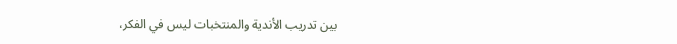بين تدريب الأندية والمنتخبات ليس في الفكر،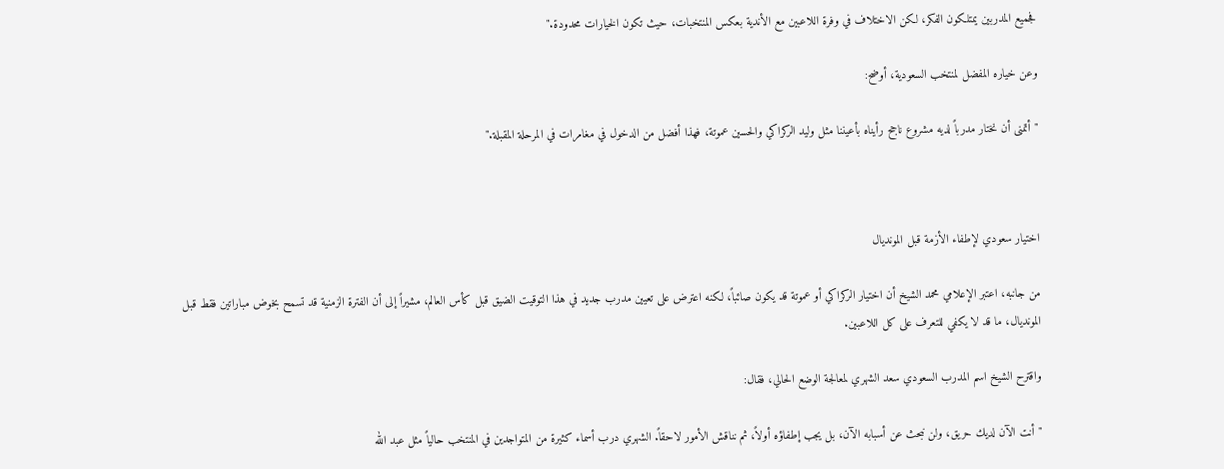فجميع المدربين يمتلكون الفكر، لكن الاختلاف في وفرة اللاعبين مع الأندية بعكس المنتخبات، حيث تكون الخيارات محدودة."

وعن خياره المفضل لمنتخب السعودية، أوضح:

"أتمنى أن نختار مدرباً لديه مشروع ناجح رأيناه بأعيننا مثل وليد الركراكي والحسين عموتة، فهذا أفضل من الدخول في مغامرات في المرحلة المقبلة."



اختيار سعودي لإطفاء الأزمة قبل المونديال

من جانبه، اعتبر الإعلامي محمد الشيخ أن اختيار الركراكي أو عموتة قد يكون صائباً، لكنه اعترض على تعيين مدرب جديد في هذا التوقيت الضيق قبل كأس العالم، مشيراً إلى أن الفترة الزمنية قد تسمح بخوض مباراتين فقط قبل المونديال، ما قد لا يكفي للتعرف على كل اللاعبين.

واقترح الشيخ اسم المدرب السعودي سعد الشهري لمعالجة الوضع الحالي، فقال:

"أنت الآن لديك حريق، ولن نبحث عن أسبابه الآن، بل يجب إطفاؤه أولاً، ثم نناقش الأمور لاحقاً. الشهري درب أسماء كثيرة من المتواجدين في المنتخب حالياً مثل عبد الله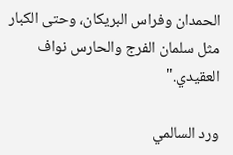الحمدان وفراس البريكان، وحتى الكبار مثل سلمان الفرج والحارس نواف العقيدي."

ورد السالمي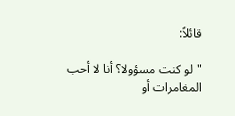قائلاً:

"لو كنت مسؤولا؟ أنا لا أحب المغامرات أو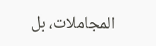المجاملات، بل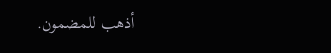أذهب للمضمون.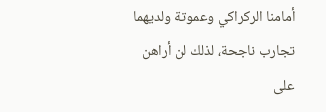أمامنا الركراكي وعموتة ولديهما تجارب ناجحة، لذلك لن أراهن على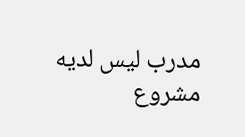مدرب ليس لديه مشروع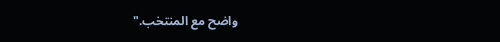واضح مع المنتخب."